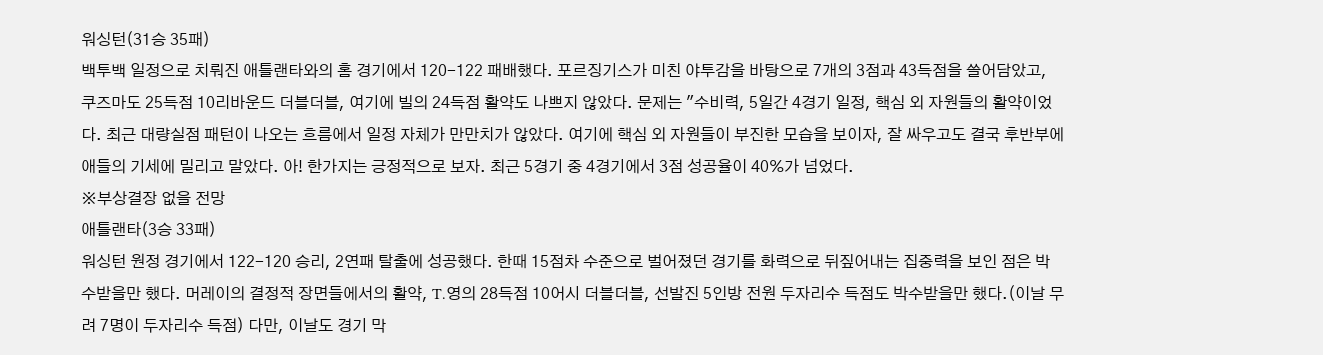워싱턴(31승 35패)
백투백 일정으로 치뤄진 애틀랜타와의 홈 경기에서 120-122 패배했다. 포르징기스가 미친 야투감을 바탕으로 7개의 3점과 43득점을 쓸어담았고, 쿠즈마도 25득점 10리바운드 더블더블, 여기에 빌의 24득점 활약도 나쁘지 않았다. 문제는 "수비력, 5일간 4경기 일정, 핵심 외 자원들의 활약이었다. 최근 대량실점 패턴이 나오는 흐름에서 일정 자체가 만만치가 않았다. 여기에 핵심 외 자원들이 부진한 모습을 보이자, 잘 싸우고도 결국 후반부에 애들의 기세에 밀리고 말았다. 아! 한가지는 긍정적으로 보자. 최근 5경기 중 4경기에서 3점 성공율이 40%가 넘었다.
※부상결장 없을 전망
애틀랜타(3승 33패)
워싱턴 원정 경기에서 122-120 승리, 2연패 탈출에 성공했다. 한때 15점차 수준으로 벌어졌던 경기를 화력으로 뒤짚어내는 집중력을 보인 점은 박수받을만 했다. 머레이의 결정적 장면들에서의 활약, T.영의 28득점 10어시 더블더블, 선발진 5인방 전원 두자리수 득점도 박수받을만 했다.(이날 무려 7명이 두자리수 득점) 다만, 이날도 경기 막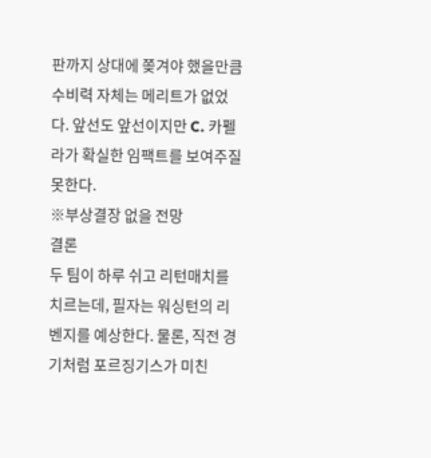판까지 상대에 쫒겨야 했을만큼 수비력 자체는 메리트가 없었다. 앞선도 앞선이지만 C. 카펠라가 확실한 임팩트를 보여주질 못한다.
※부상결장 없을 전망
결론
두 팀이 하루 쉬고 리턴매치를 치르는데, 필자는 워싱턴의 리벤지를 예상한다. 물론, 직전 경기처럼 포르징기스가 미친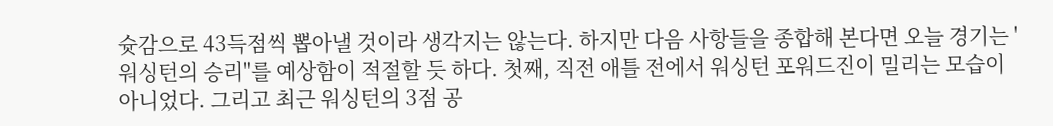슛감으로 43득점씩 뽑아낼 것이라 생각지는 않는다. 하지만 다음 사항들을 종합해 본다면 오늘 경기는 '워싱턴의 승리"를 예상함이 적절할 듯 하다. 첫째, 직전 애틀 전에서 워싱턴 포워드진이 밀리는 모습이 아니었다. 그리고 최근 워싱턴의 3점 공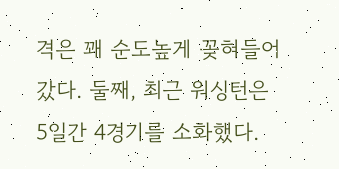격은 꽤 순도높게 꽂혀들어갔다. 둘째, 최근 워싱턴은 5일간 4경기를 소화했다.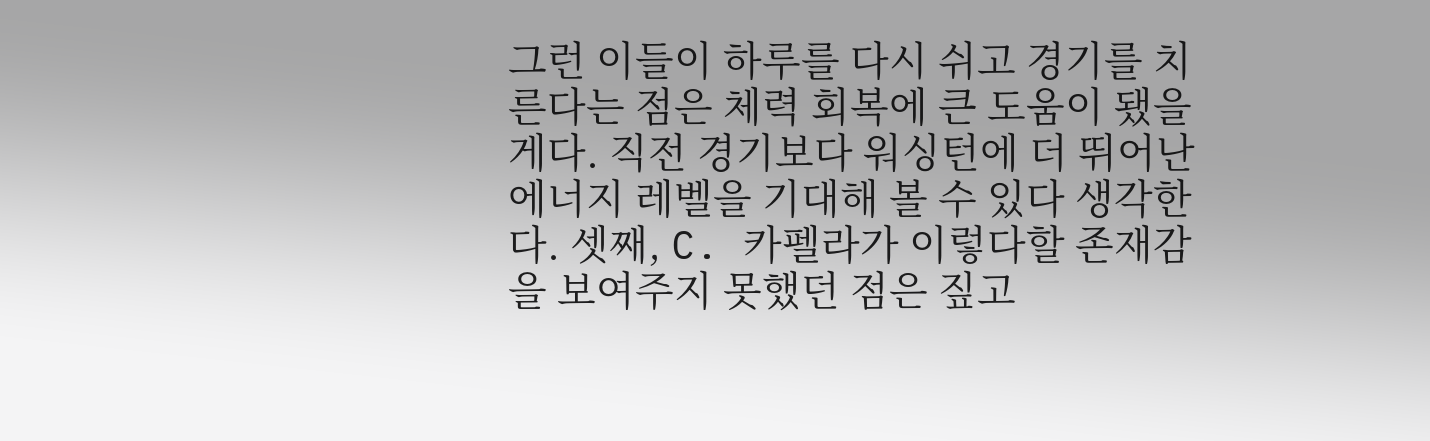그런 이들이 하루를 다시 쉬고 경기를 치른다는 점은 체력 회복에 큰 도움이 됐을게다. 직전 경기보다 워싱턴에 더 뛰어난 에너지 레벨을 기대해 볼 수 있다 생각한다. 셋째, C. 카펠라가 이렇다할 존재감을 보여주지 못했던 점은 짚고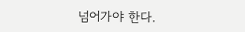넘어가야 한다.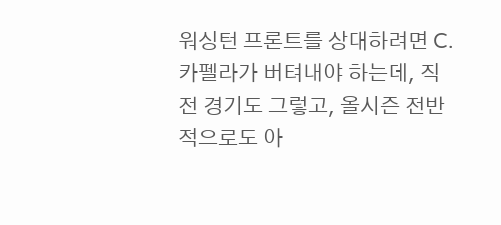워싱턴 프론트를 상대하려면 C. 카펠라가 버텨내야 하는데, 직전 경기도 그렇고, 올시즌 전반적으로도 아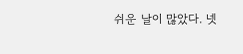쉬운 날이 많았다. 넷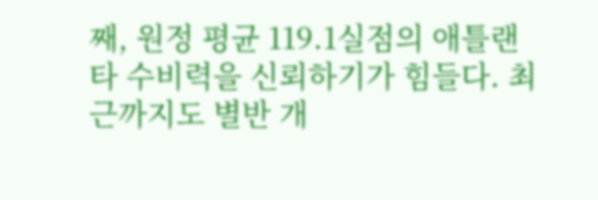째, 원정 평균 119.1실점의 애틀랜타 수비력을 신뢰하기가 힘들다. 최근까지도 별반 개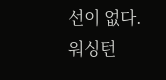선이 없다.
워싱턴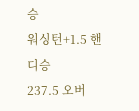승
워싱턴+1.5 핸디승
237.5 오버